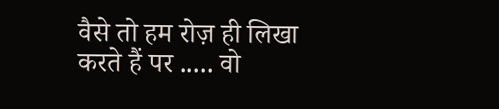वैसे तो हम रोज़ ही लिखा करते हैं पर ..... वो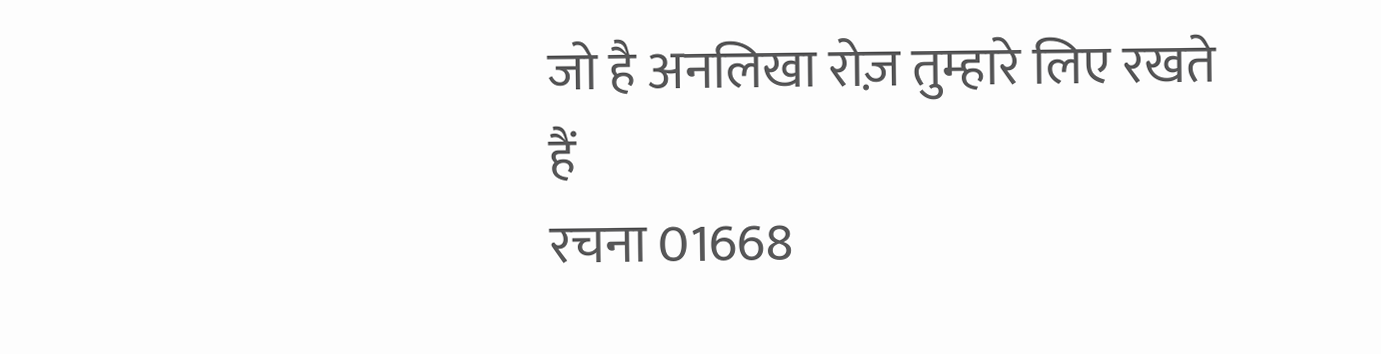जो है अनलिखा रोज़ तुम्हारे लिए रखते हैं
रचना 01668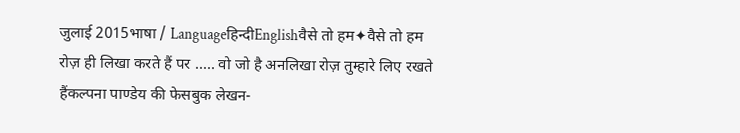जुलाई 2015भाषा / Languageहिन्दीEnglishवैसे तो हम✦वैसे तो हम रोज़ ही लिखा करते हैं पर ..... वो जो है अनलिखा रोज़ तुम्हारे लिए रखते हैंकल्पना पाण्डेय की फेसबुक लेखन-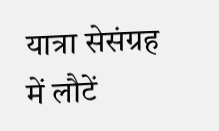यात्रा सेसंग्रह में लौटें